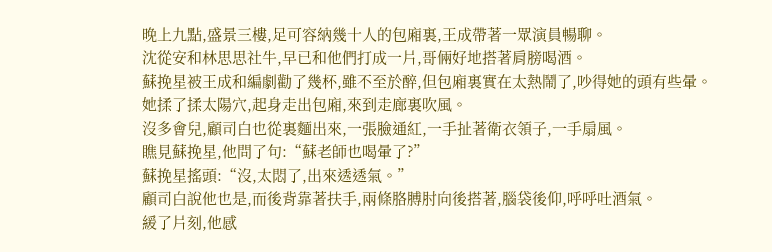晚上九點,盛景三樓,足可容納幾十人的包廂裏,王成帶著一眾演員暢聊。
沈從安和林思思社牛,早已和他們打成一片,哥倆好地搭著肩膀喝酒。
蘇挽星被王成和編劇勸了幾杯,雖不至於醉,但包廂裏實在太熱鬧了,吵得她的頭有些暈。
她揉了揉太陽穴,起身走出包廂,來到走廊裏吹風。
沒多會兒,顧司白也從裏麵出來,一張臉通紅,一手扯著衛衣領子,一手扇風。
瞧見蘇挽星,他問了句:“蘇老師也喝暈了?”
蘇挽星搖頭:“沒,太悶了,出來透透氣。”
顧司白說他也是,而後背靠著扶手,兩條胳膊肘向後搭著,腦袋後仰,呼呼吐酒氣。
緩了片刻,他感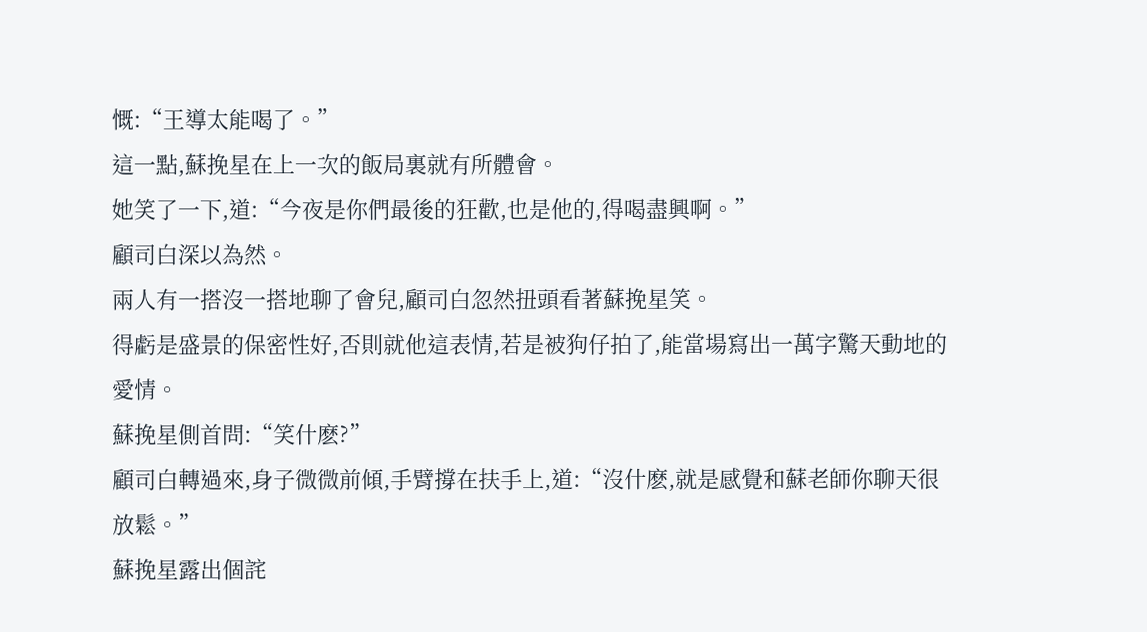慨:“王導太能喝了。”
這一點,蘇挽星在上一次的飯局裏就有所體會。
她笑了一下,道:“今夜是你們最後的狂歡,也是他的,得喝盡興啊。”
顧司白深以為然。
兩人有一搭沒一搭地聊了會兒,顧司白忽然扭頭看著蘇挽星笑。
得虧是盛景的保密性好,否則就他這表情,若是被狗仔拍了,能當場寫出一萬字驚天動地的愛情。
蘇挽星側首問:“笑什麽?”
顧司白轉過來,身子微微前傾,手臂撐在扶手上,道:“沒什麽,就是感覺和蘇老師你聊天很放鬆。”
蘇挽星露出個詫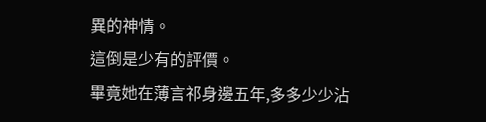異的神情。
這倒是少有的評價。
畢竟她在薄言祁身邊五年,多多少少沾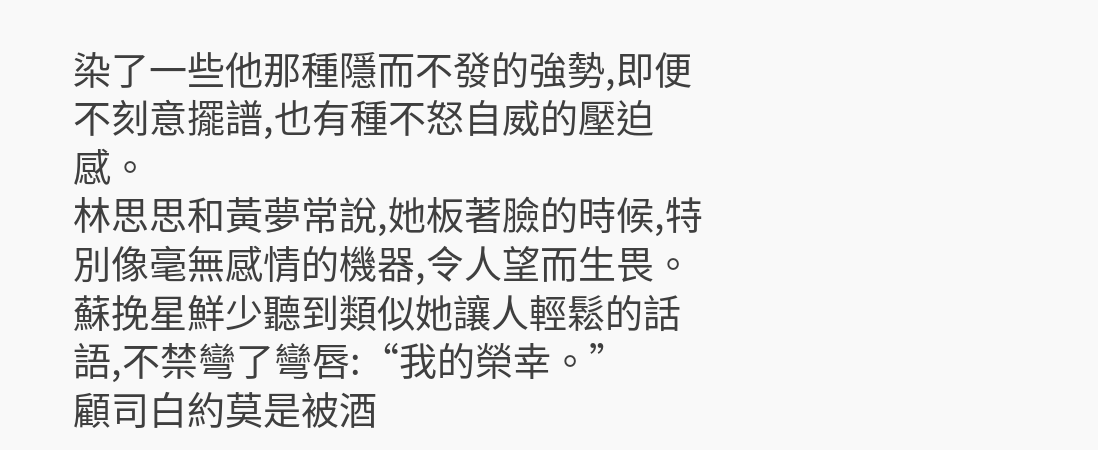染了一些他那種隱而不發的強勢,即便不刻意擺譜,也有種不怒自威的壓迫感。
林思思和黃夢常說,她板著臉的時候,特別像毫無感情的機器,令人望而生畏。
蘇挽星鮮少聽到類似她讓人輕鬆的話語,不禁彎了彎唇:“我的榮幸。”
顧司白約莫是被酒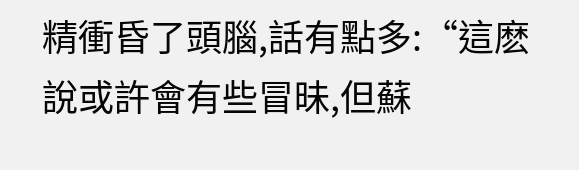精衝昏了頭腦,話有點多:“這麽說或許會有些冒昧,但蘇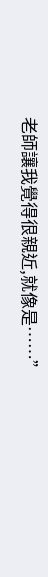老師讓我覺得很親近,就像是……”